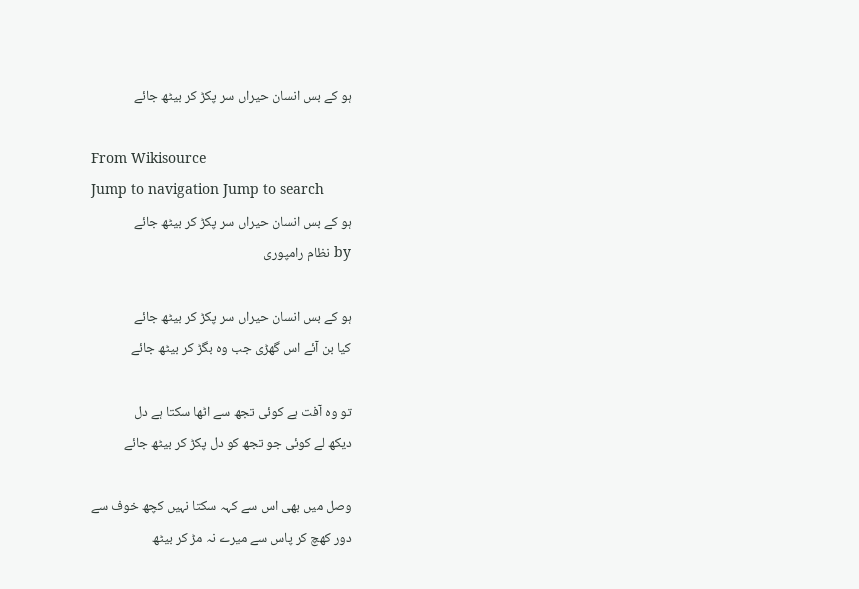ہو کے بس انسان حیراں سر پکڑ کر بیٹھ جائے

From Wikisource
Jump to navigation Jump to search
ہو کے بس انسان حیراں سر پکڑ کر بیٹھ جائے
by نظام رامپوری

ہو کے بس انسان حیراں سر پکڑ کر بیٹھ جائے
کیا بن آئے اس گھڑی جب وہ بگڑ کر بیٹھ جائے

تو وہ آفت ہے کوئی تجھ سے اٹھا سکتا ہے دل
دیکھ لے کوئی جو تجھ کو دل پکڑ کر بیٹھ جائے

وصل میں بھی اس سے کہہ سکتا نہیں کچھ خوف سے
دور کھچ کر پاس سے میرے نہ مڑ کر بیٹھ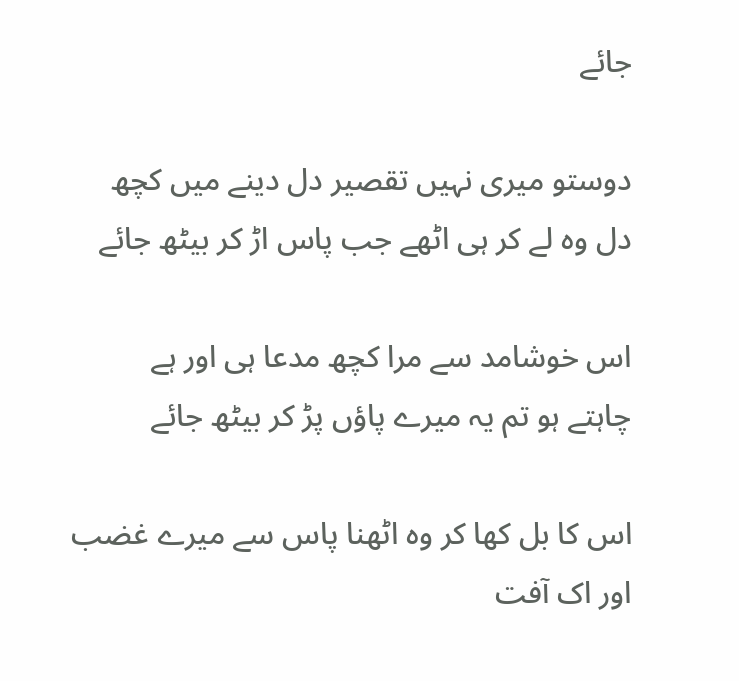جائے

دوستو میری نہیں تقصیر دل دینے میں کچھ
دل وہ لے کر ہی اٹھے جب پاس اڑ کر بیٹھ جائے

اس خوشامد سے مرا کچھ مدعا ہی اور ہے
چاہتے ہو تم یہ میرے پاؤں پڑ کر بیٹھ جائے

اس کا بل کھا کر وہ اٹھنا پاس سے میرے غضب
اور اک آفت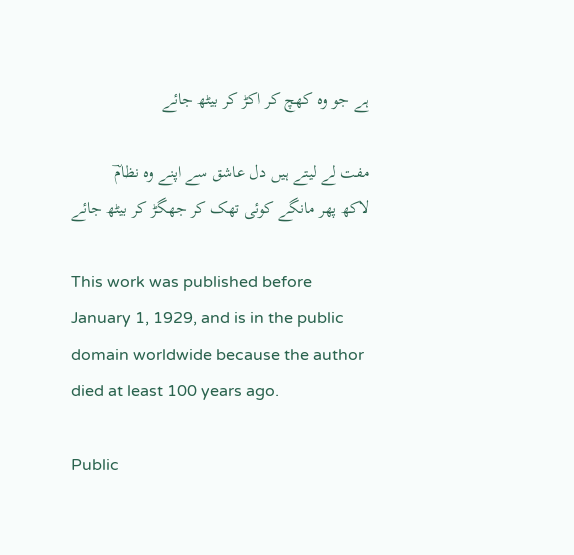ہے جو وہ کھچ کر اکڑ کر بیٹھ جائے

مفت لے لیتے ہیں دل عاشق سے اپنے وہ نظامؔ
لاکھ پھر مانگے کوئی تھک کر جھگڑ کر بیٹھ جائے

This work was published before January 1, 1929, and is in the public domain worldwide because the author died at least 100 years ago.

Public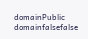domainPublic domainfalsefalse